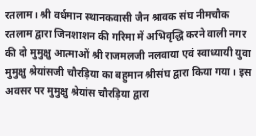रतलाम। श्री वर्धमान स्थानकवासी जैन श्रावक संघ नीमचौक रतलाम द्वारा जिनशाशन की गरिमा में अभिवृद्धि करने वाली नगर की दो मुमुक्षु आत्माओं श्री राजमलजी नलवाया एवं स्वाध्यायी युवा मुमुक्षु श्रेयांसजी चौरड़िया का बहुमान श्रीसंघ द्वारा किया गया। इस अवसर पर मुमुक्षु श्रेयांस चौरड़िया द्वारा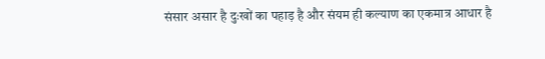संसार असार है दुःखों का पहाड़ है और संयम ही कल्याण का एकमात्र आधार है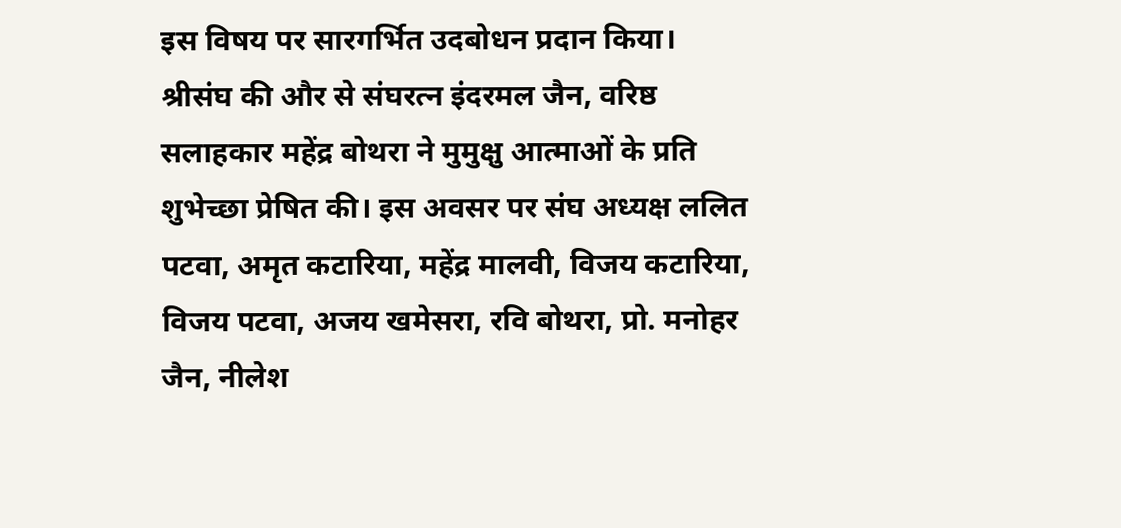इस विषय पर सारगर्भित उदबोधन प्रदान किया।
श्रीसंघ की और से संघरत्न इंदरमल जैन, वरिष्ठ सलाहकार महेंद्र बोथरा ने मुमुक्षु आत्माओं के प्रति शुभेच्छा प्रेषित की। इस अवसर पर संघ अध्यक्ष ललित पटवा, अमृत कटारिया, महेंद्र मालवी, विजय कटारिया, विजय पटवा, अजय खमेसरा, रवि बोथरा, प्रो. मनोहर जैन, नीलेश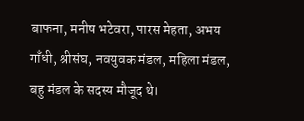बाफना, मनीष भटेवरा, पारस मेहता, अभय गाँधी, श्रीसंघ, नवयुवक मंडल, महिला मंडल, बहु मंडल के सदस्य मौजूद थे।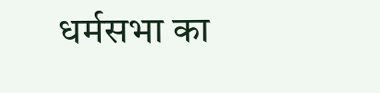धर्मसभा का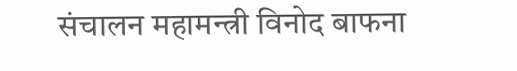संचालन महामन्त्री विनोद बाफना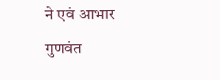ने एवं आभार गुणवंत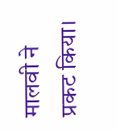मालवी ने प्रकट किया।